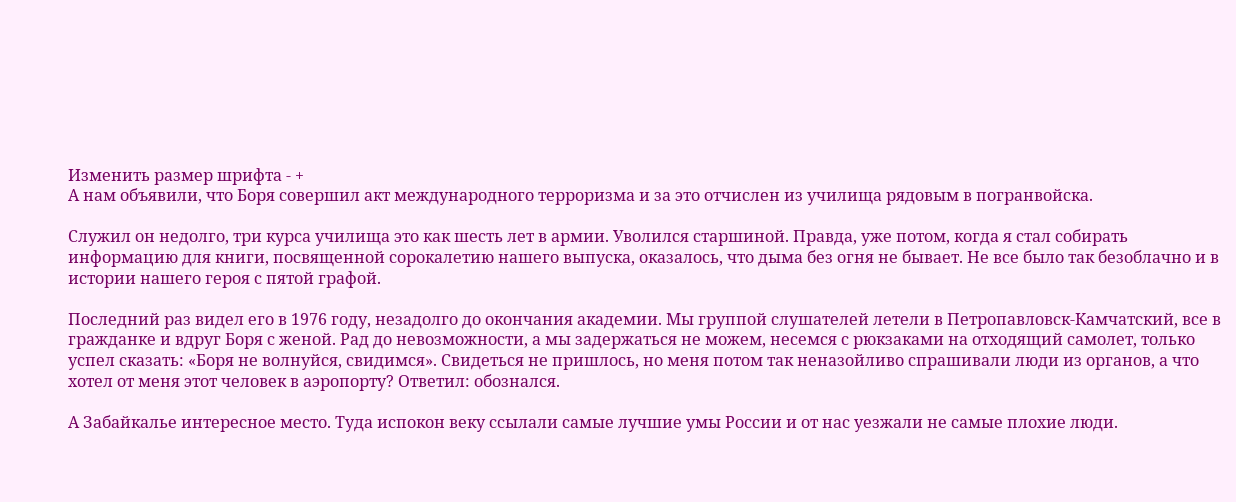Изменить размер шрифта - +
А нам объявили, что Боря совершил акт международного терроризма и за это отчислен из училища рядовым в погранвойска.

Служил он недолго, три курса училища это как шесть лет в армии. Уволился старшиной. Правда, уже потом, когда я стал собирать информацию для книги, посвященной сорокалетию нашего выпуска, оказалось, что дыма без огня не бывает. Не все было так безоблачно и в истории нашего героя с пятой графой.

Последний раз видел его в 1976 году, незадолго до окончания академии. Мы группой слушателей летели в Петропавловск-Камчатский, все в гражданке и вдруг Боря с женой. Рад до невозможности, а мы задержаться не можем, несемся с рюкзаками на отходящий самолет, только успел сказать: «Боря не волнуйся, свидимся». Свидеться не пришлось, но меня потом так неназойливо спрашивали люди из органов, а что хотел от меня этот человек в аэропорту? Ответил: обознался.

А Забайкалье интересное место. Туда испокон веку ссылали самые лучшие умы России и от нас уезжали не самые плохие люди.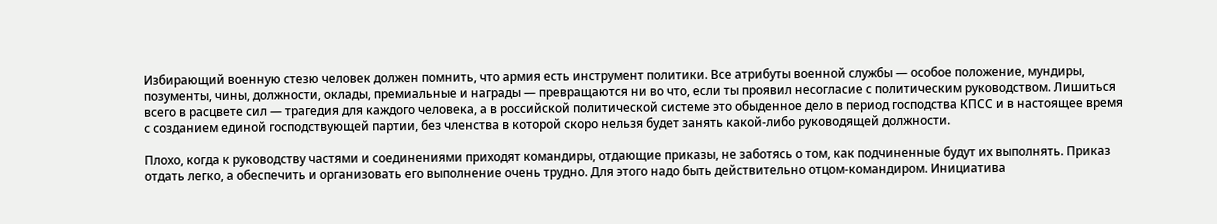Избирающий военную стезю человек должен помнить, что армия есть инструмент политики. Все атрибуты военной службы — особое положение, мундиры, позументы, чины, должности, оклады, премиальные и награды — превращаются ни во что, если ты проявил несогласие с политическим руководством. Лишиться всего в расцвете сил — трагедия для каждого человека, а в российской политической системе это обыденное дело в период господства КПСС и в настоящее время с созданием единой господствующей партии, без членства в которой скоро нельзя будет занять какой-либо руководящей должности.

Плохо, когда к руководству частями и соединениями приходят командиры, отдающие приказы, не заботясь о том, как подчиненные будут их выполнять. Приказ отдать легко, а обеспечить и организовать его выполнение очень трудно. Для этого надо быть действительно отцом-командиром. Инициатива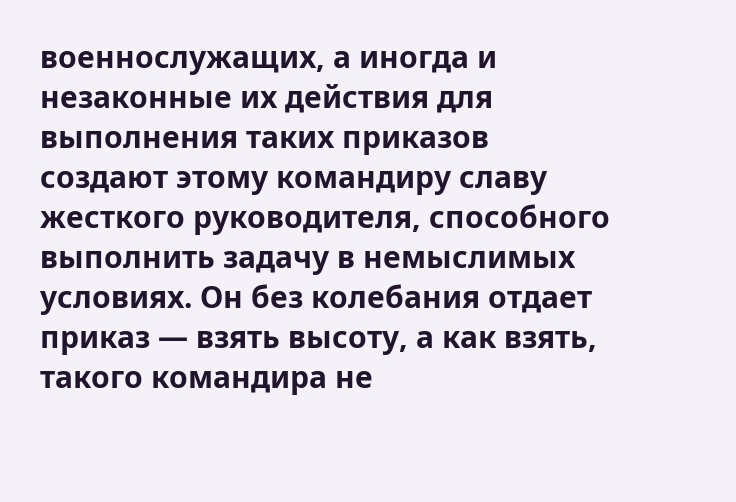военнослужащих, а иногда и незаконные их действия для выполнения таких приказов создают этому командиру славу жесткого руководителя, способного выполнить задачу в немыслимых условиях. Он без колебания отдает приказ — взять высоту, а как взять, такого командира не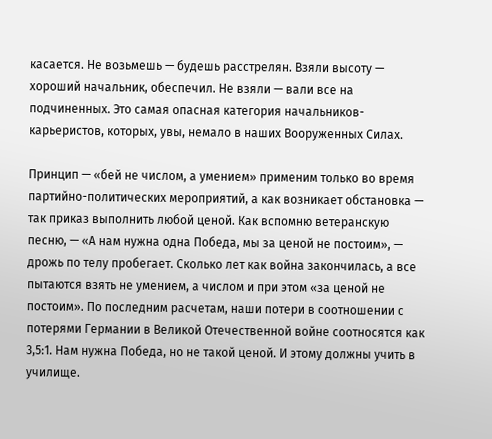касается. Не возьмешь — будешь расстрелян. Взяли высоту — хороший начальник, обеспечил. Не взяли — вали все на подчиненных. Это самая опасная категория начальников-карьеристов, которых, увы, немало в наших Вооруженных Силах.

Принцип — «бей не числом, а умением» применим только во время партийно-политических мероприятий, а как возникает обстановка — так приказ выполнить любой ценой. Как вспомню ветеранскую песню, — «А нам нужна одна Победа, мы за ценой не постоим», — дрожь по телу пробегает. Сколько лет как война закончилась, а все пытаются взять не умением, а числом и при этом «за ценой не постоим». По последним расчетам, наши потери в соотношении с потерями Германии в Великой Отечественной войне соотносятся как 3,5:1. Нам нужна Победа, но не такой ценой. И этому должны учить в училище.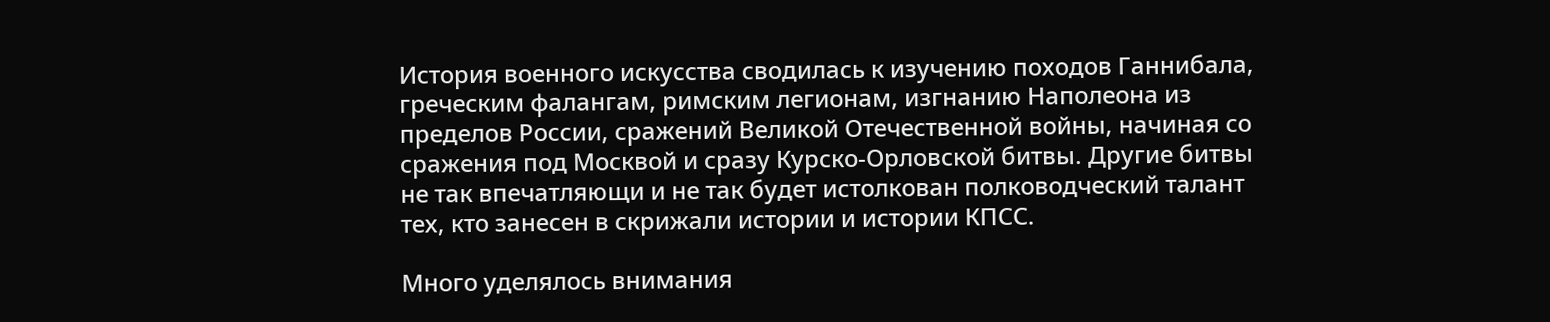История военного искусства сводилась к изучению походов Ганнибала, греческим фалангам, римским легионам, изгнанию Наполеона из пределов России, сражений Великой Отечественной войны, начиная со сражения под Москвой и сразу Курско-Орловской битвы. Другие битвы не так впечатляющи и не так будет истолкован полководческий талант тех, кто занесен в скрижали истории и истории КПСС.

Много уделялось внимания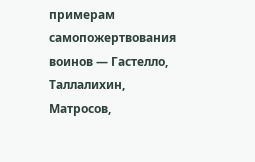примерам самопожертвования воинов — Гастелло, Таллалихин, Матросов,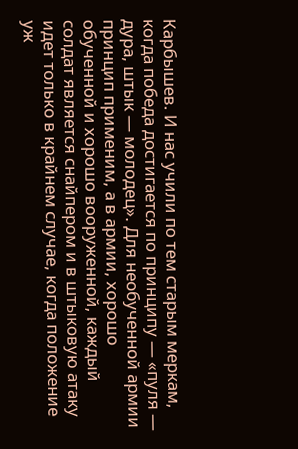Карбышев. И нас учили по тем старым меркам, когда победа достигается по принципу — «пуля — дура, штык — молодец». Для необученной армии принцип применим, а в армии, хорошо обученной и хорошо вооруженной, каждый солдат является снайпером и в штыковую атаку идет только в крайнем случае, когда положение уж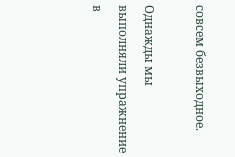совсем безвыходное.

Однажды мы выполняли упражнение в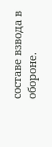составе взвода в обороне.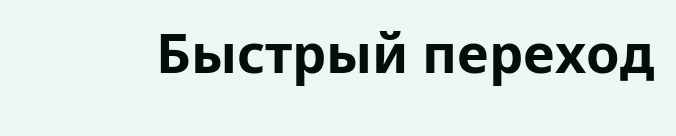Быстрый переход